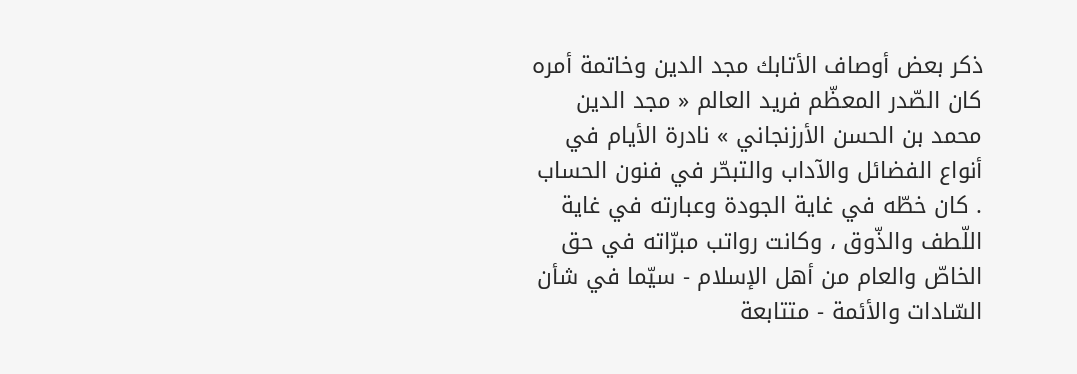ذكر بعض أوصاف الأتابك مجد الدين وخاتمة أمره
كان الصّدر المعظّم فريد العالم « مجد الدين محمد بن الحسن الأرزنجاني » نادرة الأيام في أنواع الفضائل والآداب والتبحّر في فنون الحساب . كان خطّه في غاية الجودة وعبارته في غاية اللّطف والذّوق ، وكانت رواتب مبرّاته في حق الخاصّ والعام من أهل الإسلام - سيّما في شأن السّادات والأئمة - متتابعة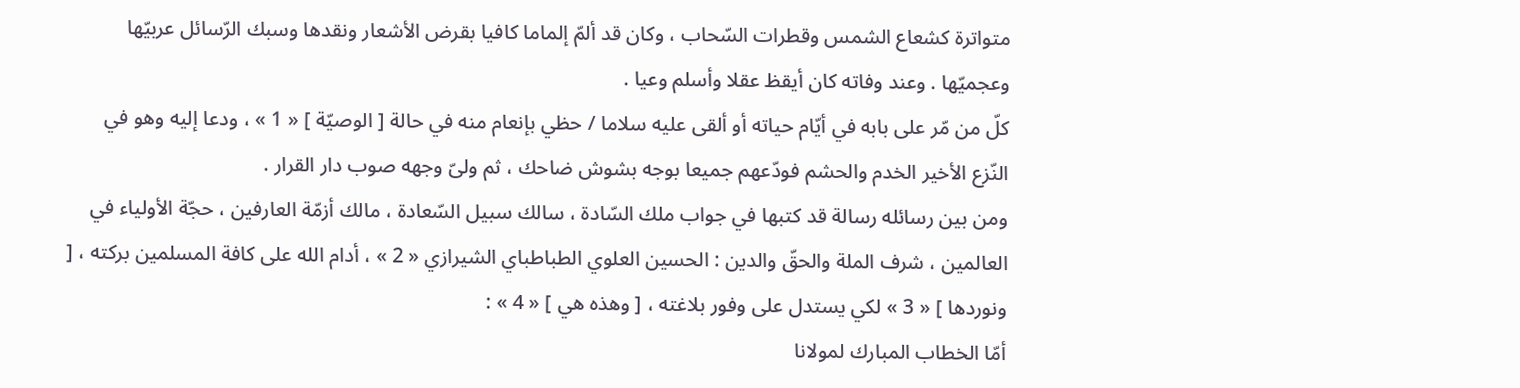متواترة كشعاع الشمس وقطرات السّحاب ، وكان قد ألمّ إلماما كافيا بقرض الأشعار ونقدها وسبك الرّسائل عربيّها وعجميّها . وعند وفاته كان أيقظ عقلا وأسلم وعيا .
كلّ من مّر على بابه في أيّام حياته أو ألقى عليه سلاما / حظي بإنعام منه في حالة [ الوصيّة ] « 1 » ، ودعا إليه وهو في النّزع الأخير الخدم والحشم فودّعهم جميعا بوجه بشوش ضاحك ، ثم ولىّ وجهه صوب دار القرار .
ومن بين رسائله رسالة قد كتبها في جواب ملك السّادة ، سالك سبيل السّعادة ، مالك أزمّة العارفين ، حجّة الأولياء في العالمين ، شرف الملة والحقّ والدين : الحسين العلوي الطباطباي الشيرازي « 2 » ، أدام الله على كافة المسلمين بركته ، [ ونوردها ] « 3 » لكي يستدل على وفور بلاغته ، [ وهذه هي ] « 4 » :
أمّا الخطاب المبارك لمولانا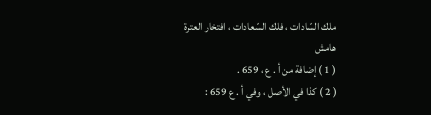ملك السّادات ، فلك السّعادات ، افتخار العترة
هامش
( 1 ) إضافة من أ . ع ، 659 .
( 2 ) كذا في الأصل ، وفي أ . ع 659 :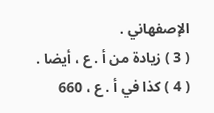الإصفهاني .
( 3 ) زيادة من أ . ع ، أيضا .
( 4 ) كذا في أ . ع ، 660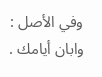وفي الأصل : وابان أيامك .